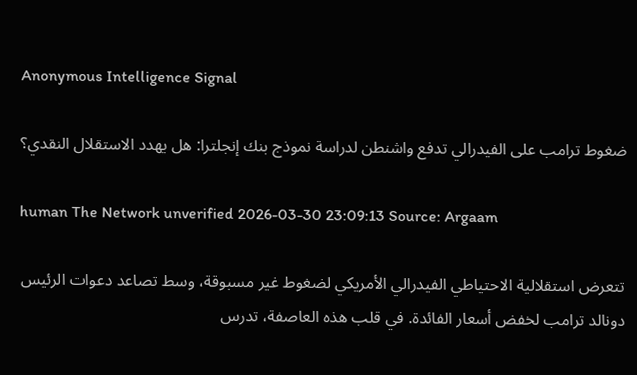Anonymous Intelligence Signal

ضغوط ترامب على الفيدرالي تدفع واشنطن لدراسة نموذج بنك إنجلترا: هل يهدد الاستقلال النقدي؟

human The Network unverified 2026-03-30 23:09:13 Source: Argaam

تتعرض استقلالية الاحتياطي الفيدرالي الأمريكي لضغوط غير مسبوقة، وسط تصاعد دعوات الرئيس دونالد ترامب لخفض أسعار الفائدة. في قلب هذه العاصفة، تدرس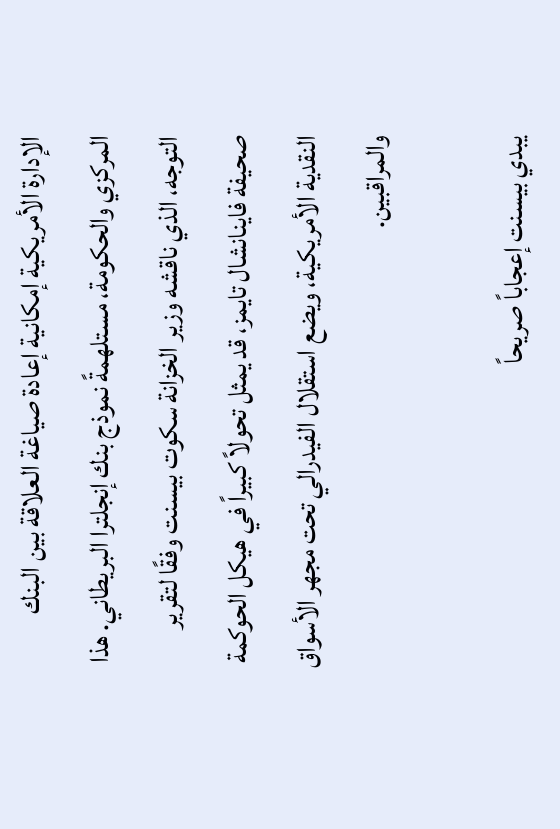الإدارة الأمريكية إمكانية إعادة صياغة العلاقة بين البنك المركزي والحكومة، مستلهمةً نموذج بنك إنجلترا البريطاني. هذا التوجه، الذي ناقشه وزير الخزانة سكوت بيسنت وفقًا لتقرير صحيفة فاينانشال تايمز، قد يمثل تحولاً كبيراً في هيكل الحوكمة النقدية الأمريكية، ويضع استقلال الفيدرالي تحت مجهر الأسواق والمراقبين.

يبدي بيسنت إعجاباً صريحاً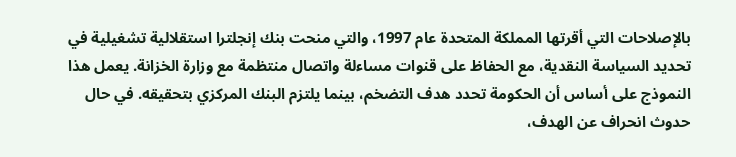بالإصلاحات التي أقرتها المملكة المتحدة عام 1997، والتي منحت بنك إنجلترا استقلالية تشغيلية في تحديد السياسة النقدية، مع الحفاظ على قنوات مساءلة واتصال منتظمة مع وزارة الخزانة. يعمل هذا النموذج على أساس أن الحكومة تحدد هدف التضخم، بينما يلتزم البنك المركزي بتحقيقه. في حال حدوث انحراف عن الهدف،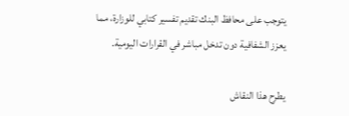يتوجب على محافظ البنك تقديم تفسير كتابي للوزارة، مما يعزز الشفافية دون تدخل مباشر في القرارات اليومية.

يطرح هذا النقاش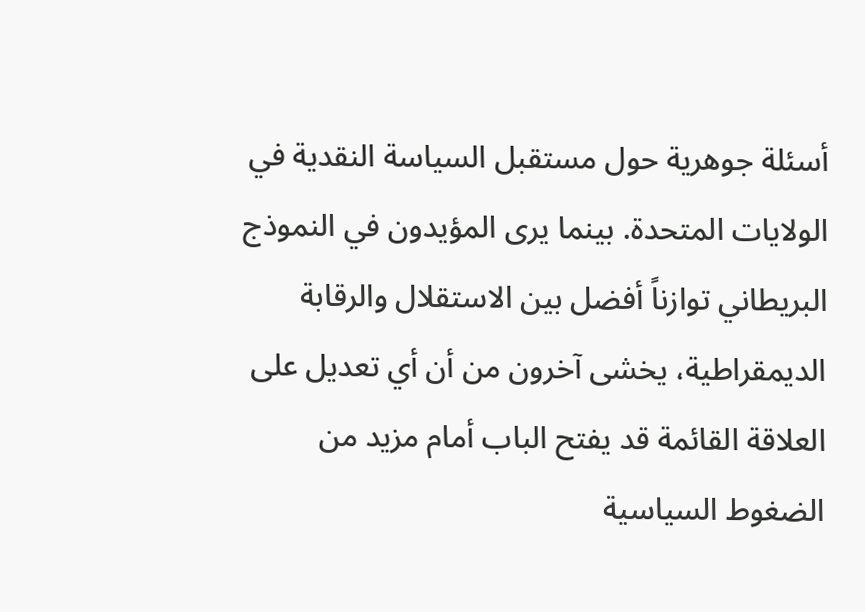أسئلة جوهرية حول مستقبل السياسة النقدية في الولايات المتحدة. بينما يرى المؤيدون في النموذج البريطاني توازناً أفضل بين الاستقلال والرقابة الديمقراطية، يخشى آخرون من أن أي تعديل على العلاقة القائمة قد يفتح الباب أمام مزيد من الضغوط السياسية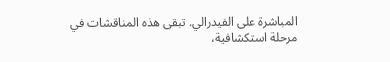المباشرة على الفيدرالي. تبقى هذه المناقشات في مرحلة استكشافية،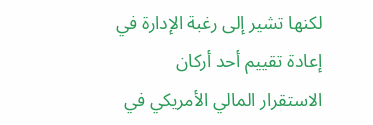لكنها تشير إلى رغبة الإدارة في إعادة تقييم أحد أركان الاستقرار المالي الأمريكي في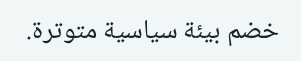خضم بيئة سياسية متوترة.